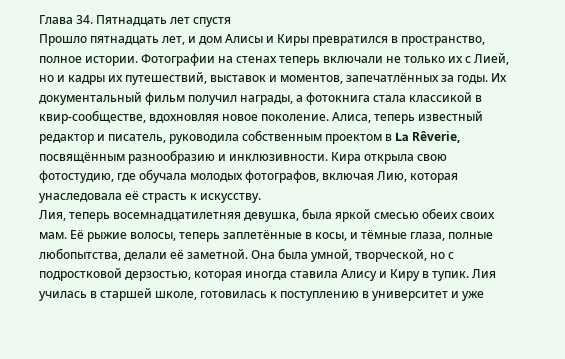Глава 34. Пятнадцать лет спустя
Прошло пятнадцать лет, и дом Алисы и Киры превратился в пространство, полное истории. Фотографии на стенах теперь включали не только их с Лией, но и кадры их путешествий, выставок и моментов, запечатлённых за годы. Их документальный фильм получил награды, а фотокнига стала классикой в квир-сообществе, вдохновляя новое поколение. Алиса, теперь известный редактор и писатель, руководила собственным проектом в La Rêverie, посвящённым разнообразию и инклюзивности. Кира открыла свою фотостудию, где обучала молодых фотографов, включая Лию, которая унаследовала её страсть к искусству.
Лия, теперь восемнадцатилетняя девушка, была яркой смесью обеих своих мам. Её рыжие волосы, теперь заплетённые в косы, и тёмные глаза, полные любопытства, делали её заметной. Она была умной, творческой, но с подростковой дерзостью, которая иногда ставила Алису и Киру в тупик. Лия училась в старшей школе, готовилась к поступлению в университет и уже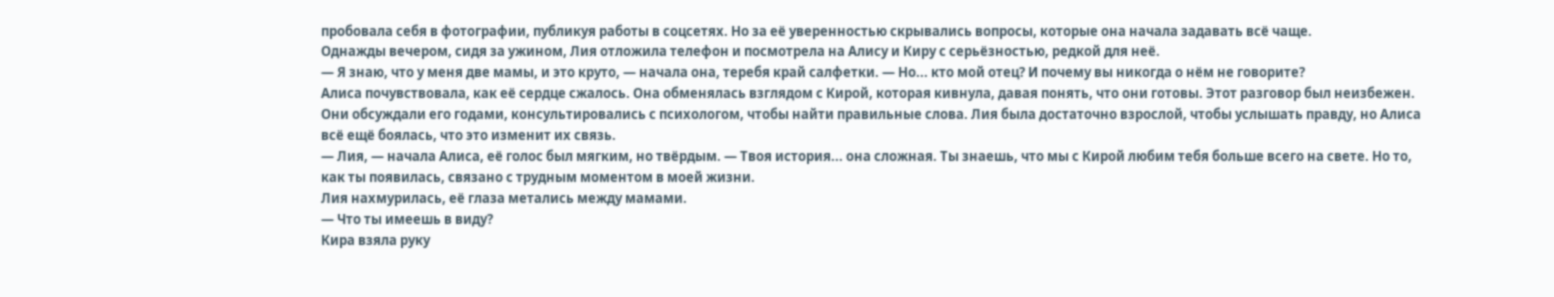пробовала себя в фотографии, публикуя работы в соцсетях. Но за её уверенностью скрывались вопросы, которые она начала задавать всё чаще.
Однажды вечером, сидя за ужином, Лия отложила телефон и посмотрела на Алису и Киру с серьёзностью, редкой для неё.
— Я знаю, что у меня две мамы, и это круто, — начала она, теребя край салфетки. — Но... кто мой отец? И почему вы никогда о нём не говорите?
Алиса почувствовала, как её сердце сжалось. Она обменялась взглядом с Кирой, которая кивнула, давая понять, что они готовы. Этот разговор был неизбежен. Они обсуждали его годами, консультировались с психологом, чтобы найти правильные слова. Лия была достаточно взрослой, чтобы услышать правду, но Алиса всё ещё боялась, что это изменит их связь.
— Лия, — начала Алиса, её голос был мягким, но твёрдым. — Твоя история... она сложная. Ты знаешь, что мы с Кирой любим тебя больше всего на свете. Но то, как ты появилась, связано с трудным моментом в моей жизни.
Лия нахмурилась, её глаза метались между мамами.
— Что ты имеешь в виду?
Кира взяла руку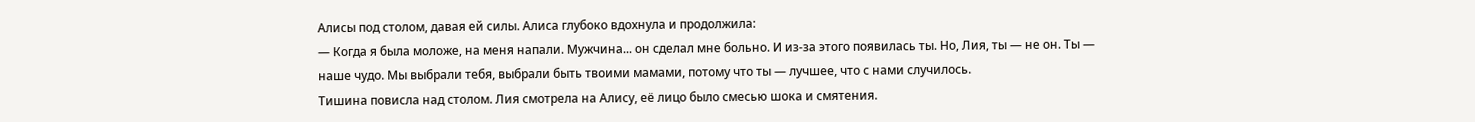Алисы под столом, давая ей силы. Алиса глубоко вдохнула и продолжила:
— Когда я была моложе, на меня напали. Мужчина... он сделал мне больно. И из-за этого появилась ты. Но, Лия, ты — не он. Ты — наше чудо. Мы выбрали тебя, выбрали быть твоими мамами, потому что ты — лучшее, что с нами случилось.
Тишина повисла над столом. Лия смотрела на Алису, её лицо было смесью шока и смятения.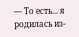— То есть... я родилась из-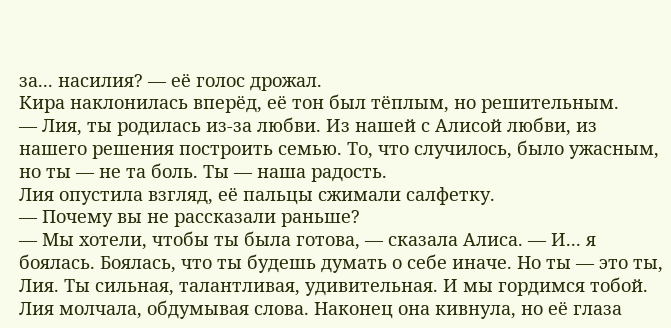за... насилия? — её голос дрожал.
Кира наклонилась вперёд, её тон был тёплым, но решительным.
— Лия, ты родилась из-за любви. Из нашей с Алисой любви, из нашего решения построить семью. То, что случилось, было ужасным, но ты — не та боль. Ты — наша радость.
Лия опустила взгляд, её пальцы сжимали салфетку.
— Почему вы не рассказали раньше?
— Мы хотели, чтобы ты была готова, — сказала Алиса. — И... я боялась. Боялась, что ты будешь думать о себе иначе. Но ты — это ты, Лия. Ты сильная, талантливая, удивительная. И мы гордимся тобой.
Лия молчала, обдумывая слова. Наконец она кивнула, но её глаза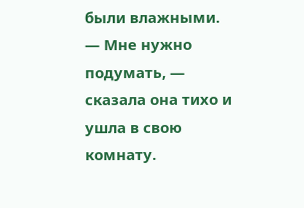были влажными.
— Мне нужно подумать, — сказала она тихо и ушла в свою комнату.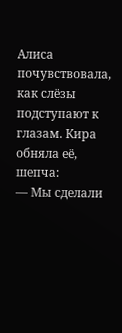Алиса почувствовала, как слёзы подступают к глазам. Кира обняла её, шепча:
— Мы сделали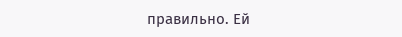правильно. Ей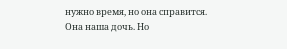нужно время, но она справится. Она наша дочь. Но